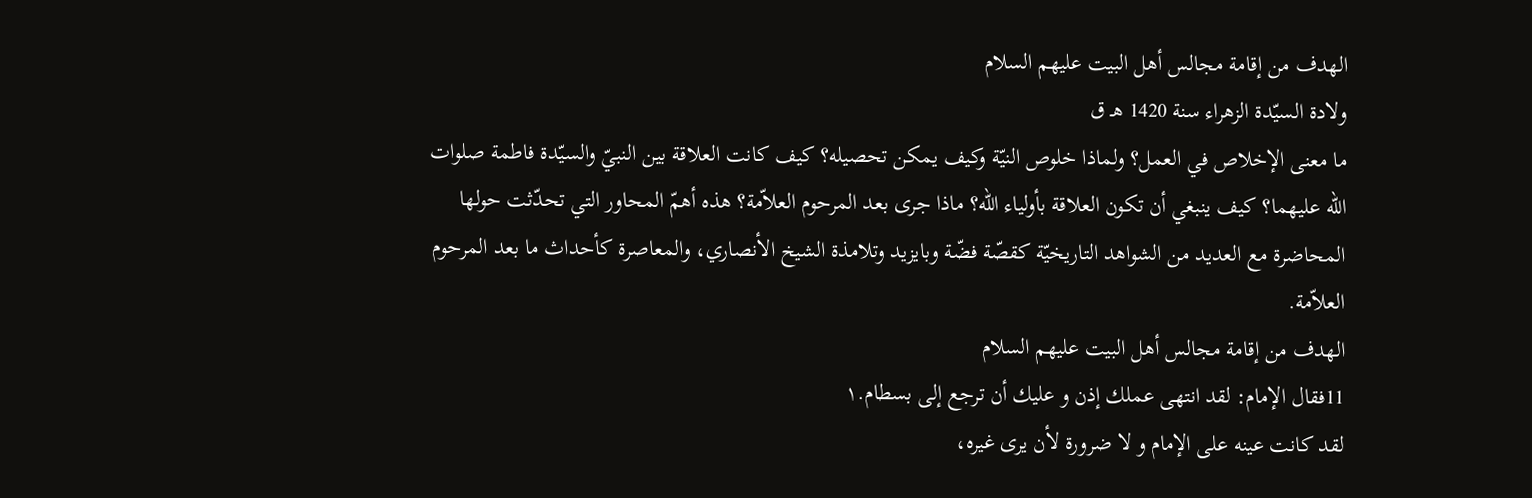الهدف من إقامة مجالس أهل البيت عليهم السلام
ولادة السيّدة الزهراء سنة 1420 هـ ق
ما معنى الإخلاص في العمل؟ ولماذا خلوص النيّة وكيف يمكن تحصيله؟ كيف كانت العلاقة بين النبيّ والسيّدة فاطمة صلوات الله عليهما؟ كيف ينبغي أن تكون العلاقة بأولياء الله؟ ماذا جرى بعد المرحوم العلاّمة؟ هذه أهمّ المحاور التي تحدّثت حولها المحاضرة مع العديد من الشواهد التاريخيّة كقصّة فضّة وبايزيد وتلامذة الشيخ الأنصاري، والمعاصرة كأحداث ما بعد المرحوم العلاّمة.
الهدف من إقامة مجالس أهل البيت عليهم السلام
11فقال الإمام: لقد انتهى عملك إذن و عليك أن ترجع إلى بسطام.۱
لقد كانت عينه على الإمام و لا ضرورة لأن يرى غيره،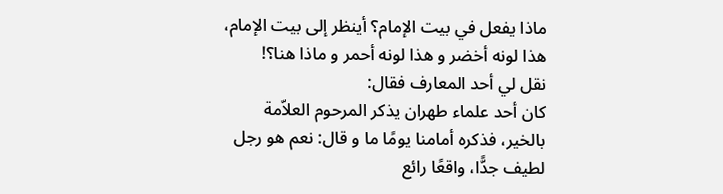ماذا يفعل في بيت الإمام؟ أينظر إلى بيت الإمام، هذا لونه أخضر و هذا لونه أحمر و ماذا هنا؟!
نقل لي أحد المعارف فقال:
كان أحد علماء طهران يذكر المرحوم العلاّمة بالخير، فذكره أمامنا يومًا ما و قال: نعم هو رجل لطيف جدًّا، واقعًا رائع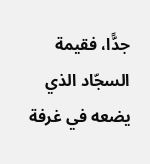جدًّا، فقيمة السجّاد الذي يضعه في غرفة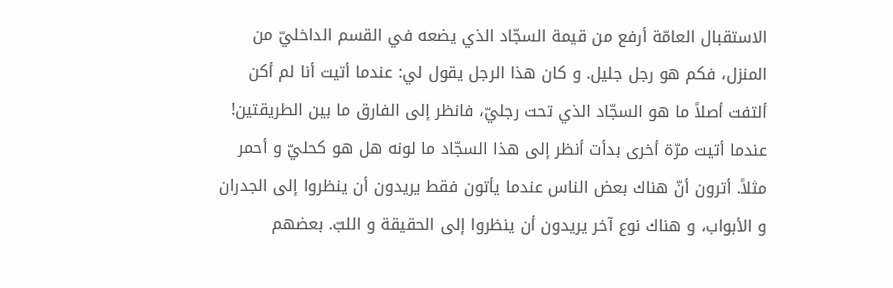الاستقبال العامّة أرفع من قيمة السجّاد الذي يضعه في القسم الداخليّ من المنزل، فكم هو رجل جليل. و كان هذا الرجل يقول لي: عندما أتيت أنا لم أكن ألتفت أصلاً ما هو السجّاد الذي تحت رجليّ، فانظر إلى الفارق ما بين الطريقتين! عندما أتيت مرّة أخرى بدأت أنظر إلى هذا السجّاد ما لونه هل هو كحليّ و أحمر مثلاً. أترون أنّ هناك بعض الناس عندما يأتون فقط يريدون أن ينظروا إلى الجدران و الأبواب، و هناك نوع آخر يريدون أن ينظروا إلى الحقيقة و اللبّ. بعضهم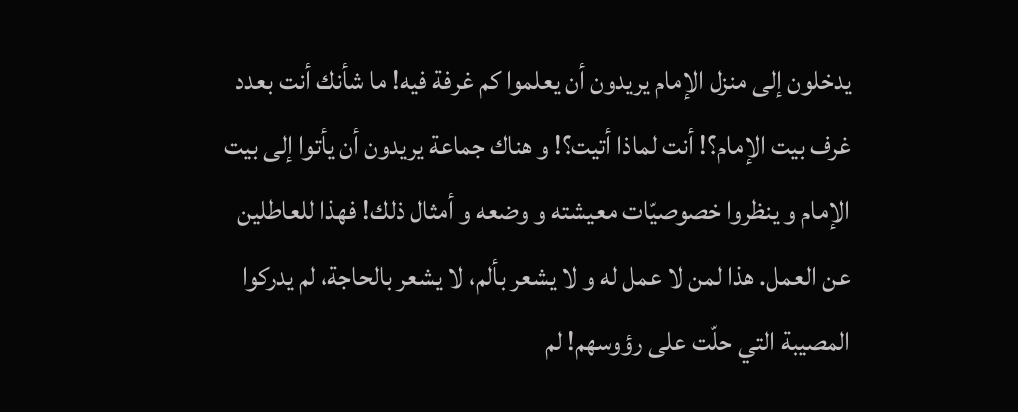يدخلون إلى منزل الإمام يريدون أن يعلموا كم غرفة فيه! ما شأنك أنت بعدد غرف بيت الإمام؟! أنت لماذا أتيت؟! و هناك جماعة يريدون أن يأتوا إلى بيت الإمام و ينظروا خصوصيّات معيشته و وضعه و أمثال ذلك! فهذا للعاطلين عن العمل. هذا لمن لا عمل له و لا يشعر بألم، لا يشعر بالحاجة، لم يدركوا المصيبة التي حلّت على رؤوسهم! لم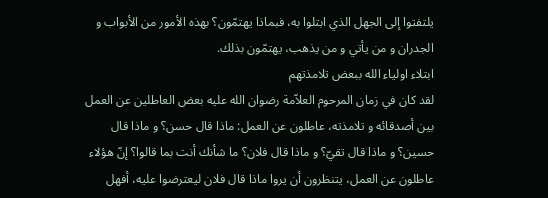يلتفتوا إلى الجهل الذي ابتلوا به، فبماذا يهتمّون؟ بهذه الأمور من الأبواب و الجدران و من يأتي و من يذهب، يهتمّون بذلك.
ابتلاء اولياء الله ببعض تلامذتهم
لقد كان في زمان المرحوم العلاّمة رضوان الله عليه بعض العاطلين عن العمل بين أصدقائه و تلامذته، عاطلون عن العمل: ماذا قال حسن؟ و ماذا قال حسين؟ و ماذا قال تقيّ؟ و ماذا قال فلان؟ ما شأنك أنت بما قالوا؟ إنّ هؤلاء عاطلون عن العمل، يتنظرون أن يروا ماذا قال فلان ليعترضوا عليه، أفهل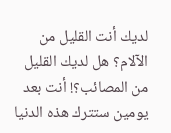لديك أنت القليل من الآلام؟ هل لديك القليل من المصائب؟! أنت بعد يومين ستترك هذه الدنيا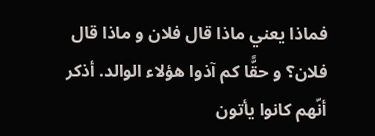فماذا يعني ماذا قال فلان و ماذا قال فلان؟ و حقًّا كم آذوا هؤلاء الوالد. أذكر أنّهم كانوا يأتون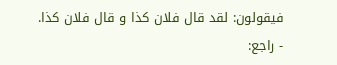فيقولون: لقد قال فلان كذا و قال فلان كذا.
- راجع: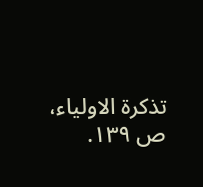تذکرة الاولیاء، ص ۱٣٩.